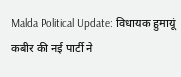Malda Political Update: विधायक हुमायूं कबीर की नई पार्टी ने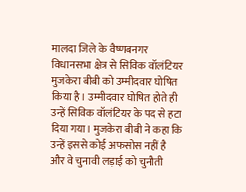मालदा जिले के वैष्णबनगर विधानसभा क्षेत्र से सिविक वॉलंटियर मुजकेरा बीबी को उम्मीदवार घोषित किया है। उम्मीदवार घोषित होते ही उन्हें सिविक वॉलंटियर के पद से हटा दिया गया। मुजकेरा बीबी ने कहा कि उन्हें इससे कोई अफसोस नहीं है और वे चुनावी लड़ाई को चुनौती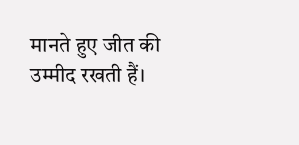मानते हुए जीत की उम्मीद रखती हैं।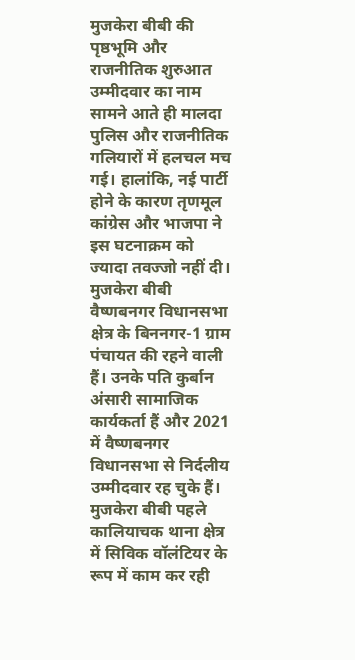मुजकेरा बीबी की पृष्ठभूमि और राजनीतिक शुरुआत
उम्मीदवार का नाम सामने आते ही मालदा पुलिस और राजनीतिक गलियारों में हलचल मच गई। हालांकि, नई पार्टी होने के कारण तृणमूल कांग्रेस और भाजपा ने इस घटनाक्रम को ज्यादा तवज्जो नहीं दी।
मुजकेरा बीबी वैष्णबनगर विधानसभा क्षेत्र के बिननगर-1 ग्राम पंचायत की रहने वाली हैं। उनके पति कुर्बान अंसारी सामाजिक कार्यकर्ता हैं और 2021 में वैष्णबनगर विधानसभा से निर्दलीय उम्मीदवार रह चुके हैं। मुजकेरा बीबी पहले कालियाचक थाना क्षेत्र में सिविक वॉलंटियर के रूप में काम कर रही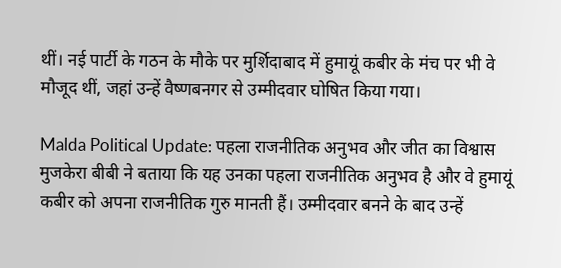थीं। नई पार्टी के गठन के मौके पर मुर्शिदाबाद में हुमायूं कबीर के मंच पर भी वे मौजूद थीं, जहां उन्हें वैष्णबनगर से उम्मीदवार घोषित किया गया।

Malda Political Update: पहला राजनीतिक अनुभव और जीत का विश्वास
मुजकेरा बीबी ने बताया कि यह उनका पहला राजनीतिक अनुभव है और वे हुमायूं कबीर को अपना राजनीतिक गुरु मानती हैं। उम्मीदवार बनने के बाद उन्हें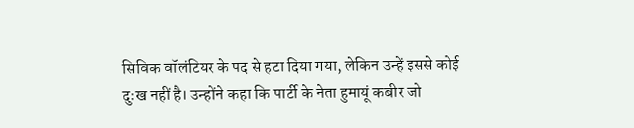सिविक वॉलंटियर के पद से हटा दिया गया, लेकिन उन्हें इससे कोई दुःख नहीं है। उन्होंने कहा कि पार्टी के नेता हुमायूं कबीर जो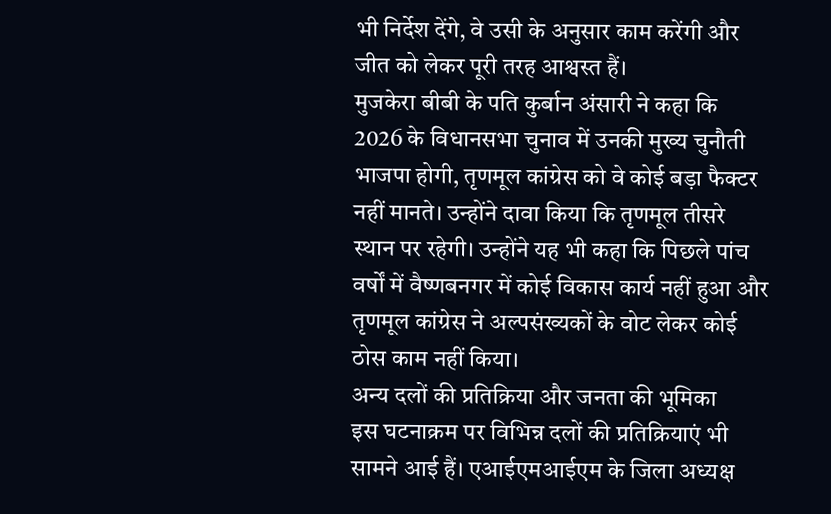भी निर्देश देंगे, वे उसी के अनुसार काम करेंगी और जीत को लेकर पूरी तरह आश्वस्त हैं।
मुजकेरा बीबी के पति कुर्बान अंसारी ने कहा कि 2026 के विधानसभा चुनाव में उनकी मुख्य चुनौती भाजपा होगी, तृणमूल कांग्रेस को वे कोई बड़ा फैक्टर नहीं मानते। उन्होंने दावा किया कि तृणमूल तीसरे स्थान पर रहेगी। उन्होंने यह भी कहा कि पिछले पांच वर्षों में वैष्णबनगर में कोई विकास कार्य नहीं हुआ और तृणमूल कांग्रेस ने अल्पसंख्यकों के वोट लेकर कोई ठोस काम नहीं किया।
अन्य दलों की प्रतिक्रिया और जनता की भूमिका
इस घटनाक्रम पर विभिन्न दलों की प्रतिक्रियाएं भी सामने आई हैं। एआईएमआईएम के जिला अध्यक्ष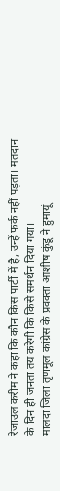रेजाउल करीम ने कहा कि कौन किस पार्टी में है, उन्हें फर्क नहीं पड़ता। मतदान के दिन ही जनता तय करेगी कि किसे समर्थन दिया गया।
मालदा जिला तृणमूल कांग्रेस के प्रवक्ता आशीष कुंडू ने हुमायूं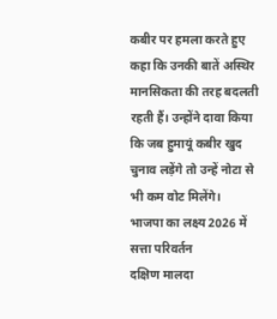कबीर पर हमला करते हुए कहा कि उनकी बातें अस्थिर मानसिकता की तरह बदलती रहती हैं। उन्होंने दावा किया कि जब हुमायूं कबीर खुद चुनाव लड़ेंगे तो उन्हें नोटा से भी कम वोट मिलेंगे।
भाजपा का लक्ष्य 2026 में सत्ता परिवर्तन
दक्षिण मालदा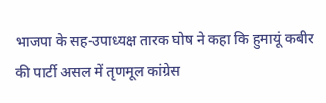भाजपा के सह-उपाध्यक्ष तारक घोष ने कहा कि हुमायूं कबीर की पार्टी असल में तृणमूल कांग्रेस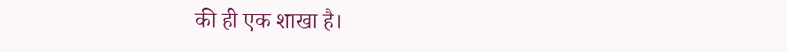की ही एक शाखा है।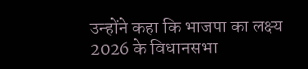उन्होंने कहा कि भाजपा का लक्ष्य 2026 के विधानसभा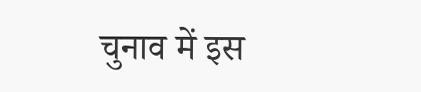चुनाव में इस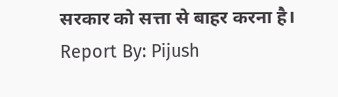सरकार को सत्ता से बाहर करना है।
Report By: Pijush